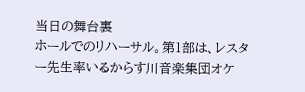当日の舞台裏
ホールでのリハーサル。第1部は、レスター先生率いるからす川音楽集団オケ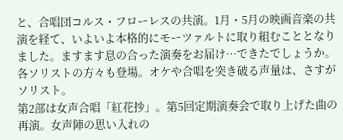と、合唱団コルス・フローレスの共演。1月・5月の映画音楽の共演を経て、いよいよ本格的にモーツァルトに取り組むこととなりました。ますます息の合った演奏をお届け…できたでしょうか。
各ソリストの方々も登場。オケや合唱を突き破る声量は、さすがソリスト。
第2部は女声合唱「紅花抄」。第5回定期演奏会で取り上げた曲の再演。女声陣の思い入れの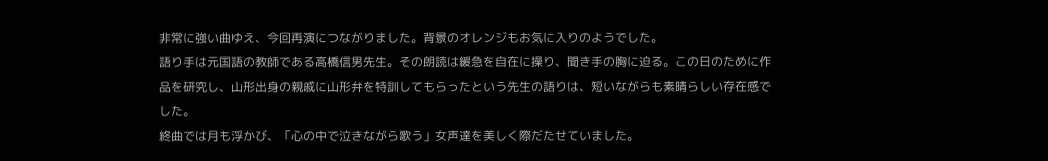非常に強い曲ゆえ、今回再演につながりました。背景のオレンジもお気に入りのようでした。
語り手は元国語の教師である高橋信男先生。その朗読は緩急を自在に操り、聞き手の胸に迫る。この日のために作品を研究し、山形出身の親戚に山形弁を特訓してもらったという先生の語りは、短いながらも素晴らしい存在感でした。
終曲では月も浮かび、「心の中で泣きながら歌う」女声達を美しく際だたせていました。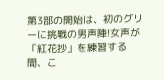第3部の開始は、初のグリーに挑戦の男声陣!女声が「紅花抄」を練習する間、こ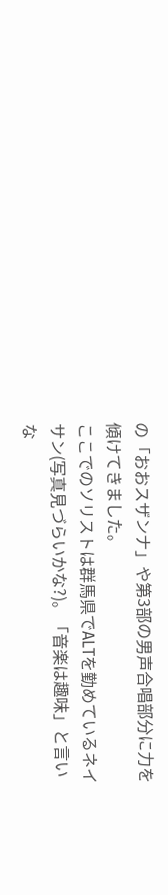の「おおスザンナ」や第3部の男声合唱部分に力を傾けてきました。
ここでのソリストは群馬県でALTを勤めているネイサン(写真見づらいかな?)。「音楽は趣味」と言いな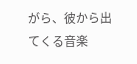がら、彼から出てくる音楽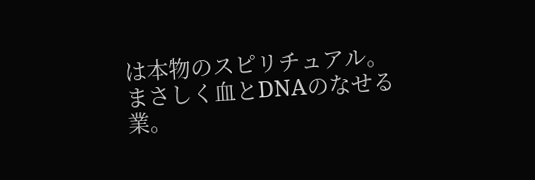は本物のスピリチュアル。まさしく血とDNAのなせる業。